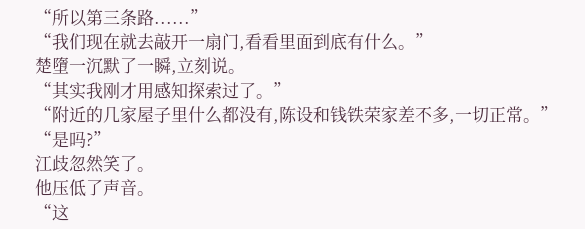“所以第三条路......”
“我们现在就去敲开一扇门,看看里面到底有什么。”
楚墮一沉默了一瞬,立刻说。
“其实我刚才用感知探索过了。”
“附近的几家屋子里什么都没有,陈设和钱铁荣家差不多,一切正常。”
“是吗?”
江歧忽然笑了。
他压低了声音。
“这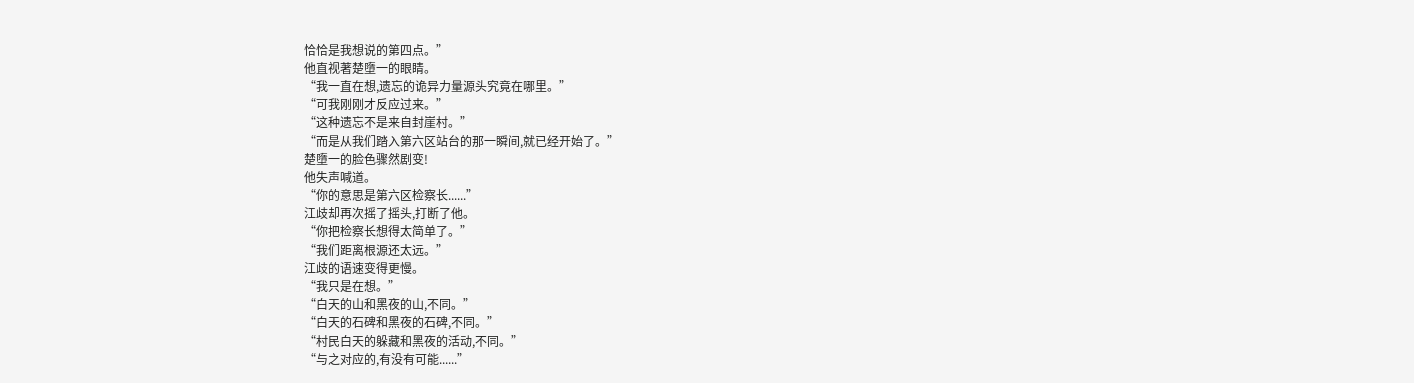恰恰是我想说的第四点。”
他直视著楚墮一的眼睛。
“我一直在想,遗忘的诡异力量源头究竟在哪里。”
“可我刚刚才反应过来。”
“这种遗忘不是来自封崖村。”
“而是从我们踏入第六区站台的那一瞬间,就已经开始了。”
楚墮一的脸色骤然剧变!
他失声喊道。
“你的意思是第六区检察长......”
江歧却再次摇了摇头,打断了他。
“你把检察长想得太简单了。”
“我们距离根源还太远。”
江歧的语速变得更慢。
“我只是在想。”
“白天的山和黑夜的山,不同。”
“白天的石碑和黑夜的石碑,不同。”
“村民白天的躲藏和黑夜的活动,不同。”
“与之对应的,有没有可能......”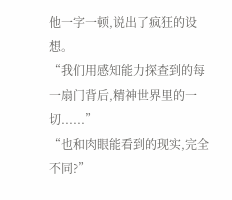他一字一顿,说出了疯狂的设想。
“我们用感知能力探查到的每一扇门背后,精神世界里的一切......”
“也和肉眼能看到的现实,完全不同?”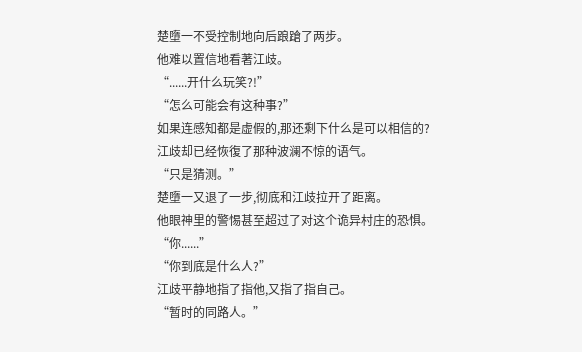楚墮一不受控制地向后踉蹌了两步。
他难以置信地看著江歧。
“......开什么玩笑?!”
“怎么可能会有这种事?”
如果连感知都是虚假的,那还剩下什么是可以相信的?
江歧却已经恢復了那种波澜不惊的语气。
“只是猜测。”
楚墮一又退了一步,彻底和江歧拉开了距离。
他眼神里的警惕甚至超过了对这个诡异村庄的恐惧。
“你......”
“你到底是什么人?”
江歧平静地指了指他,又指了指自己。
“暂时的同路人。”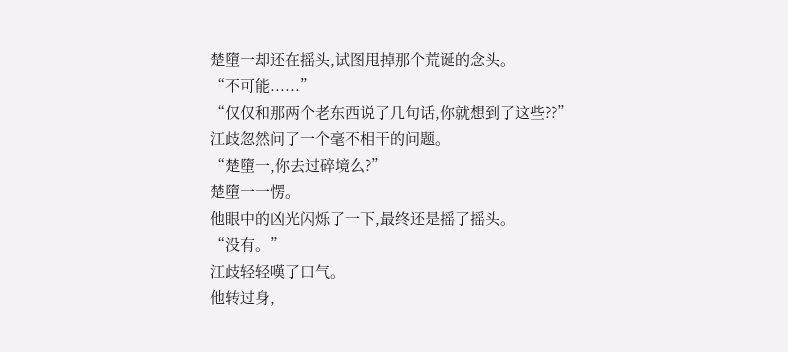楚墮一却还在摇头,试图甩掉那个荒诞的念头。
“不可能......”
“仅仅和那两个老东西说了几句话,你就想到了这些??”
江歧忽然问了一个毫不相干的问题。
“楚墮一,你去过碎境么?”
楚墮一一愣。
他眼中的凶光闪烁了一下,最终还是摇了摇头。
“没有。”
江歧轻轻嘆了口气。
他转过身,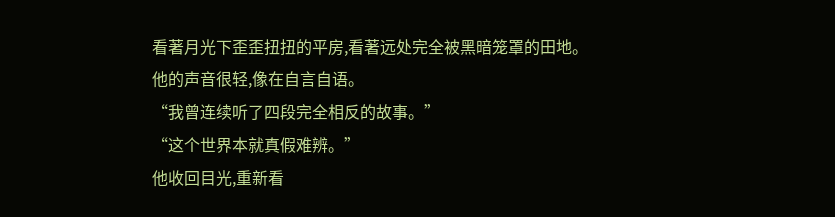看著月光下歪歪扭扭的平房,看著远处完全被黑暗笼罩的田地。
他的声音很轻,像在自言自语。
“我曾连续听了四段完全相反的故事。”
“这个世界本就真假难辨。”
他收回目光,重新看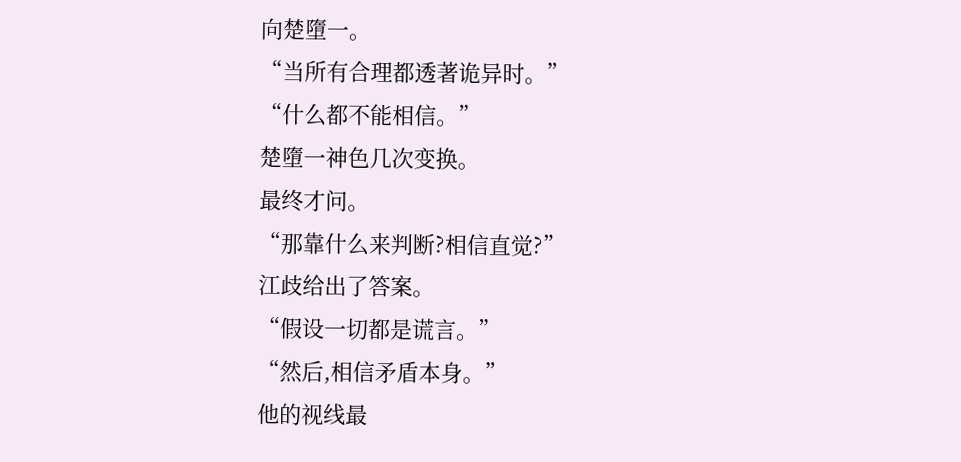向楚墮一。
“当所有合理都透著诡异时。”
“什么都不能相信。”
楚墮一神色几次变换。
最终才问。
“那靠什么来判断?相信直觉?”
江歧给出了答案。
“假设一切都是谎言。”
“然后,相信矛盾本身。”
他的视线最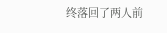终落回了两人前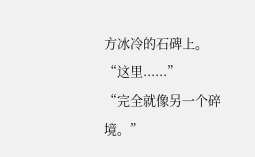方冰冷的石碑上。
“这里......”
“完全就像另一个碎境。”